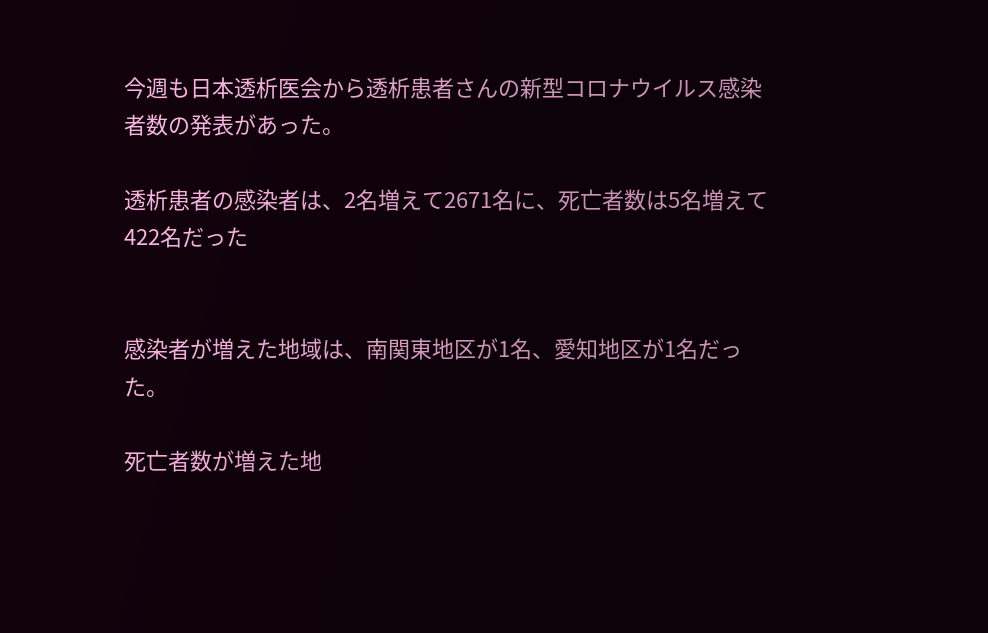今週も日本透析医会から透析患者さんの新型コロナウイルス感染者数の発表があった。

透析患者の感染者は、2名増えて2671名に、死亡者数は5名増えて422名だった


感染者が増えた地域は、南関東地区が1名、愛知地区が1名だった。

死亡者数が増えた地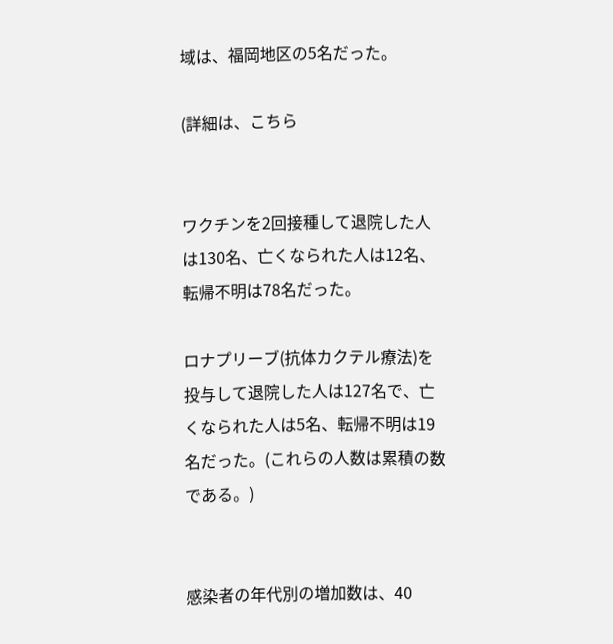域は、福岡地区の5名だった。

(詳細は、こちら


ワクチンを2回接種して退院した人は130名、亡くなられた人は12名、転帰不明は78名だった。

ロナプリーブ(抗体カクテル療法)を投与して退院した人は127名で、亡くなられた人は5名、転帰不明は19名だった。(これらの人数は累積の数である。)


感染者の年代別の増加数は、40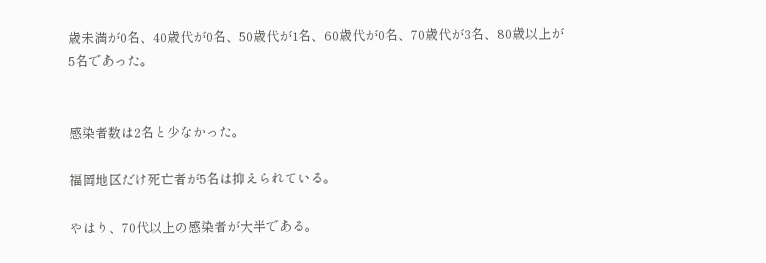歳未満が0名、40歳代が0名、50歳代が1名、60歳代が0名、70歳代が3名、80歳以上が5名であった。


感染者数は2名と少なかった。

福岡地区だけ死亡者が5名は抑えられている。

やはり、70代以上の感染者が大半である。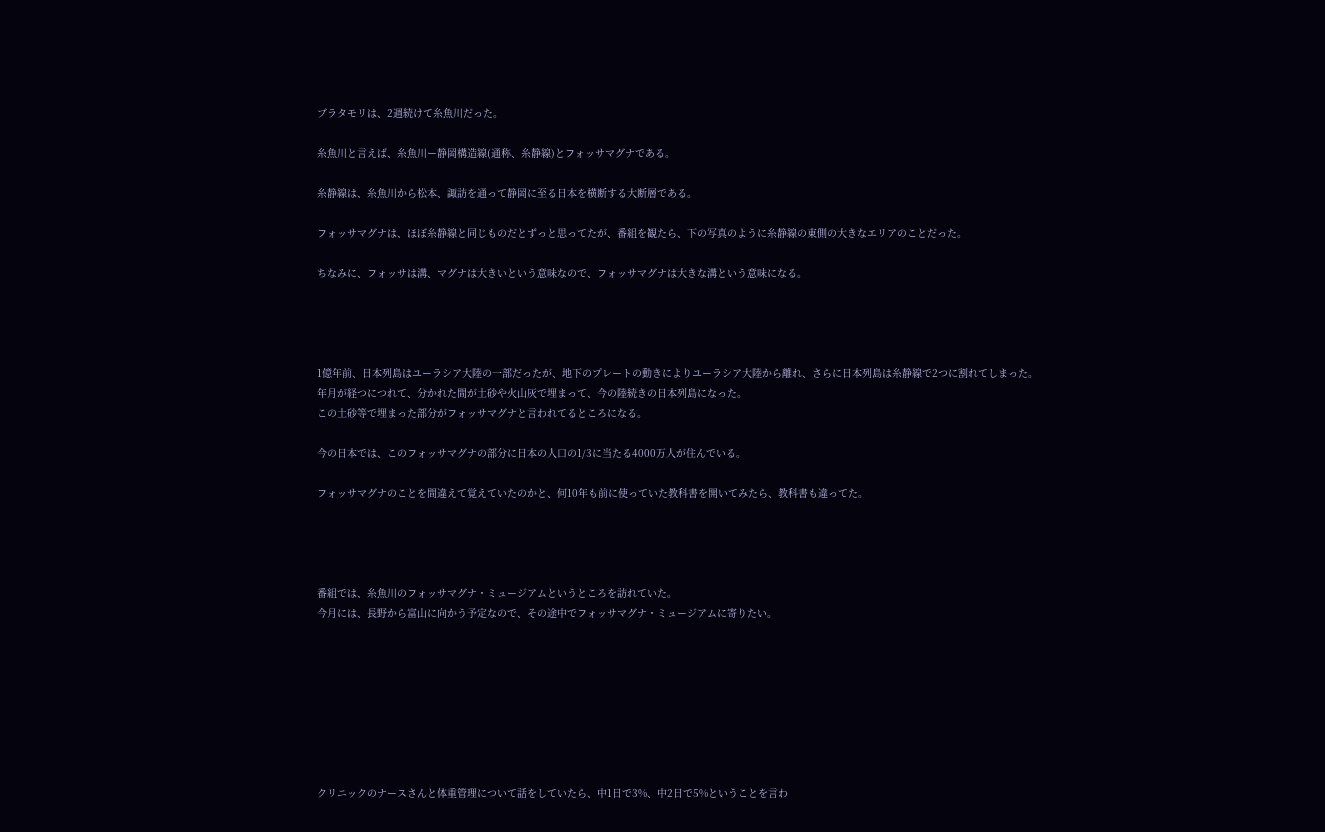ブラタモリは、2週続けて糸魚川だった。

糸魚川と言えば、糸魚川ー静岡構造線(通称、糸静線)とフォッサマグナである。

糸静線は、糸魚川から松本、諏訪を通って静岡に至る日本を横断する大断層である。

フォッサマグナは、ほぼ糸静線と同じものだとずっと思ってたが、番組を観たら、下の写真のように糸静線の東側の大きなエリアのことだった。

ちなみに、フォッサは溝、マグナは大きいという意味なので、フォッサマグナは大きな溝という意味になる。




1億年前、日本列島はユーラシア大陸の一部だったが、地下のプレートの動きによりユーラシア大陸から離れ、さらに日本列島は糸静線で2つに割れてしまった。
年月が経つにつれて、分かれた間が土砂や火山灰で埋まって、今の陸続きの日本列島になった。
この土砂等で埋まった部分がフォッサマグナと言われてるところになる。

今の日本では、このフォッサマグナの部分に日本の人口の1/3に当たる4000万人が住んでいる。

フォッサマグナのことを間違えて覚えていたのかと、何10年も前に使っていた教科書を開いてみたら、教科書も違ってた。




番組では、糸魚川のフォッサマグナ・ミュージアムというところを訪れていた。
今月には、長野から富山に向かう予定なので、その途中でフォッサマグナ・ミュージアムに寄りたい。








クリニックのナースさんと体重管理について話をしていたら、中1日で3%、中2日で5%ということを言わ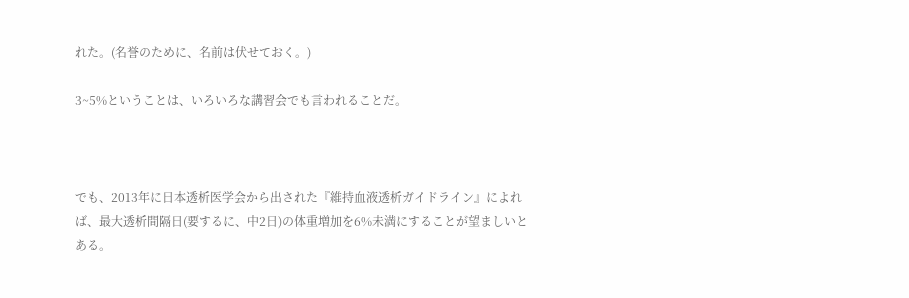れた。(名誉のために、名前は伏せておく。)

3~5%ということは、いろいろな講習会でも言われることだ。



でも、2013年に日本透析医学会から出された『維持血液透析ガイドライン』によれば、最大透析間隔日(要するに、中2日)の体重増加を6%未満にすることが望ましいとある。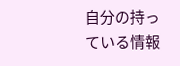自分の持っている情報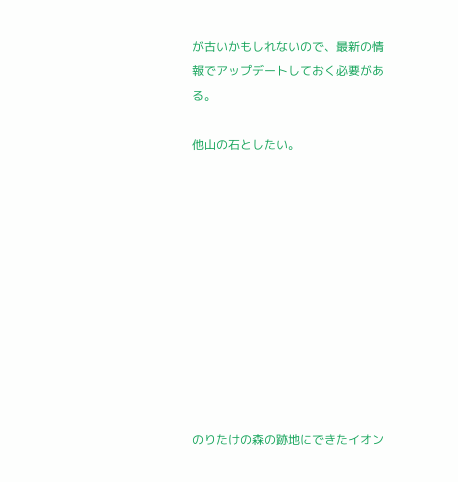が古いかもしれないので、最新の情報でアップデートしておく必要がある。

他山の石としたい。











のりたけの森の跡地にできたイオン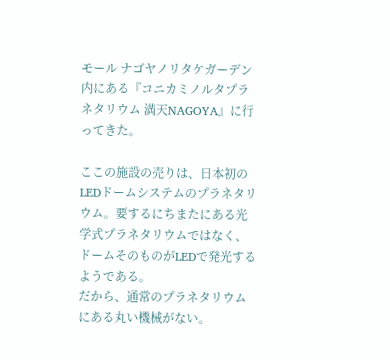モール ナゴヤノリタケガーデン内にある『コニカミノルタプラネタリウム 満天NAGOYA』に行ってきた。

ここの施設の売りは、日本初のLEDドームシステムのプラネタリウム。要するにちまたにある光学式プラネタリウムではなく、ドームそのものがLEDで発光するようである。
だから、通常のプラネタリウムにある丸い機械がない。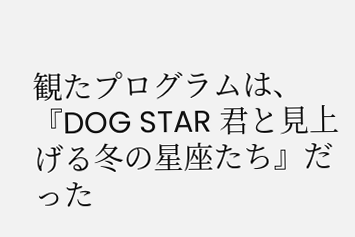観たプログラムは、『DOG STAR 君と見上げる冬の星座たち』だった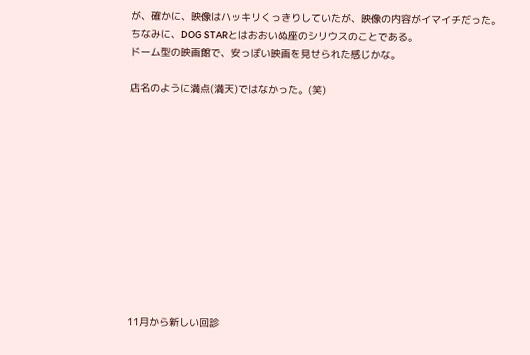が、確かに、映像はハッキリくっきりしていたが、映像の内容がイマイチだった。
ちなみに、DOG STARとはおおいぬ座のシリウスのことである。
ドーム型の映画館で、安っぽい映画を見せられた感じかな。

店名のように満点(満天)ではなかった。(笑)












11月から新しい回診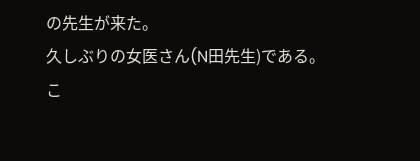の先生が来た。
久しぶりの女医さん(N田先生)である。
こ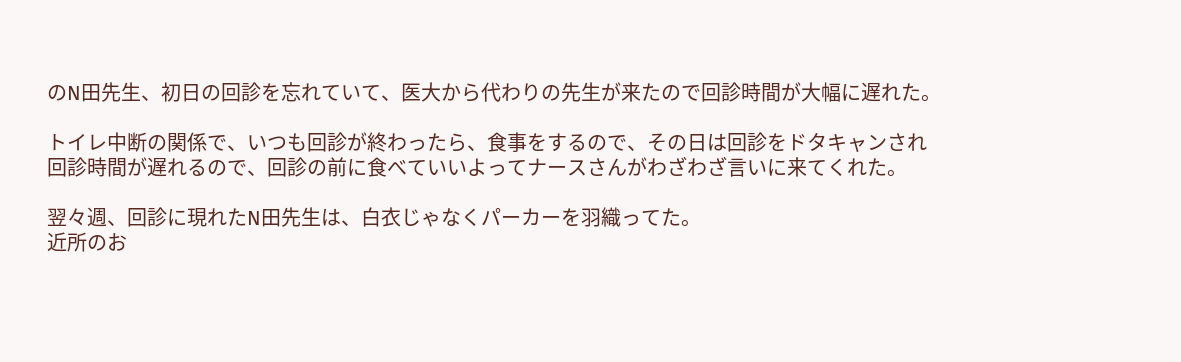のN田先生、初日の回診を忘れていて、医大から代わりの先生が来たので回診時間が大幅に遅れた。

トイレ中断の関係で、いつも回診が終わったら、食事をするので、その日は回診をドタキャンされ回診時間が遅れるので、回診の前に食べていいよってナースさんがわざわざ言いに来てくれた。

翌々週、回診に現れたN田先生は、白衣じゃなくパーカーを羽織ってた。
近所のお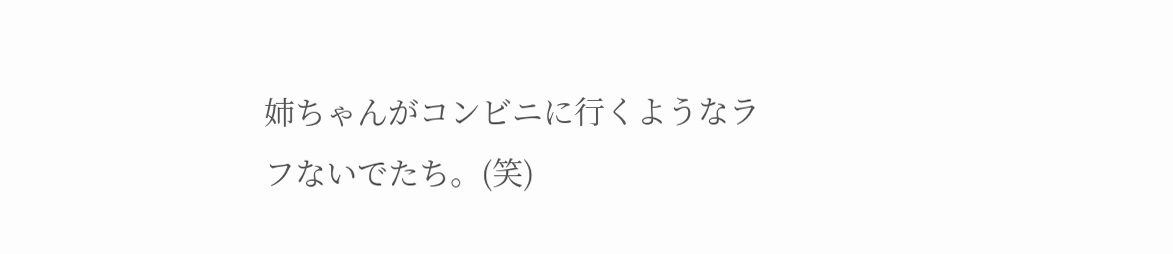姉ちゃんがコンビニに行くようなラフないでたち。(笑)